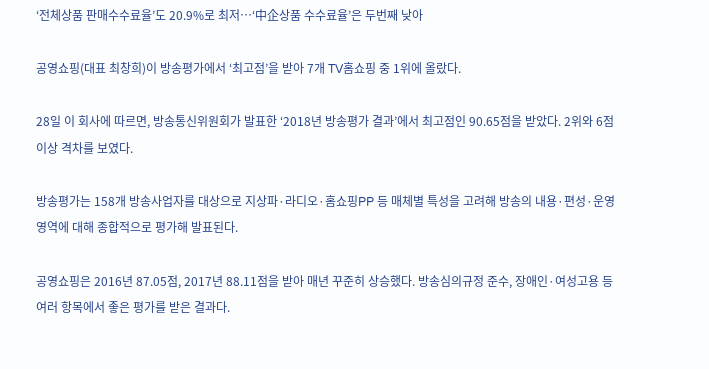‘전체상품 판매수수료율’도 20.9%로 최저…‘中企상품 수수료율’은 두번째 낮아

공영쇼핑(대표 최창희)이 방송평가에서 ‘최고점’을 받아 7개 TV홈쇼핑 중 1위에 올랐다.

28일 이 회사에 따르면, 방송통신위원회가 발표한 ‘2018년 방송평가 결과’에서 최고점인 90.65점을 받았다. 2위와 6점 이상 격차를 보였다.

방송평가는 158개 방송사업자를 대상으로 지상파·라디오·홈쇼핑PP 등 매체별 특성을 고려해 방송의 내용·편성·운영 영역에 대해 종합적으로 평가해 발표된다.

공영쇼핑은 2016년 87.05점, 2017년 88.11점을 받아 매년 꾸준히 상승했다. 방송심의규정 준수, 장애인·여성고용 등 여러 항목에서 좋은 평가를 받은 결과다.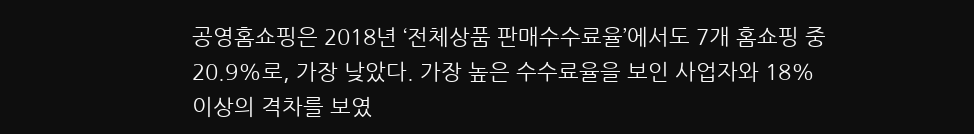공영홈쇼핑은 2018년 ‘전체상품 판매수수료율’에서도 7개 홈쇼핑 중 20.9%로, 가장 낮았다. 가장 높은 수수료율을 보인 사업자와 18% 이상의 격차를 보였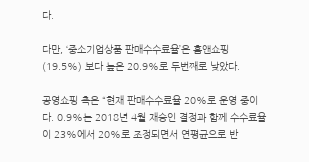다.

다만, ‘중소기업상품 판매수수료율’은 홈앤쇼핑(19.5%) 보다 높은 20.9%로 두번째로 낮았다.

공영쇼핑 측은 “현재 판매수수료율 20%로 운영 중이다. 0.9%는 2018년 4월 재승인 결정과 함께 수수료율이 23%에서 20%로 조정되면서 연평균으로 반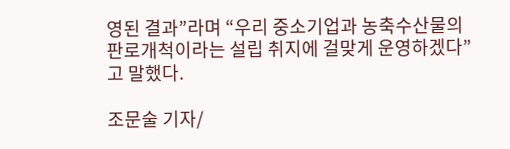영된 결과”라며 “우리 중소기업과 농축수산물의 판로개척이라는 설립 취지에 걸맞게 운영하겠다”고 말했다.

조문술 기자/